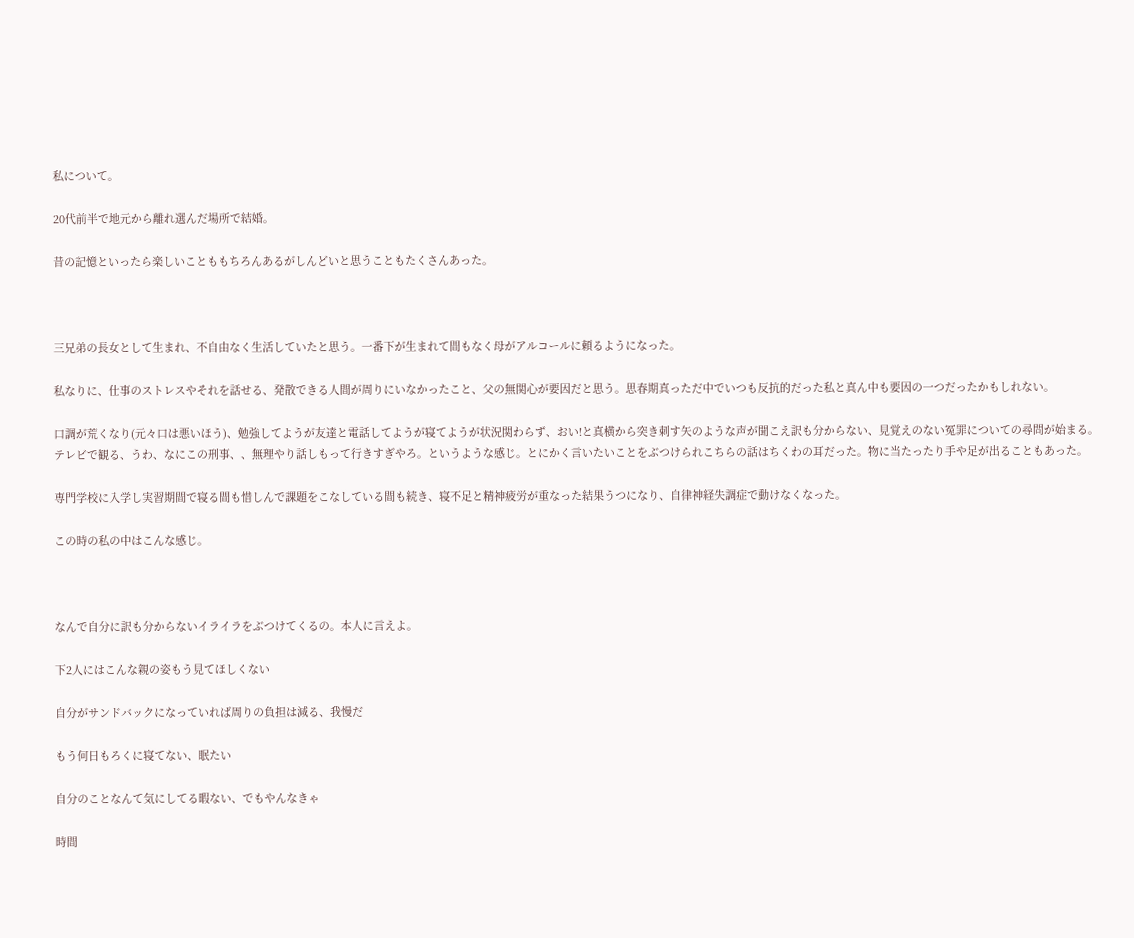私について。

20代前半で地元から離れ選んだ場所で結婚。

昔の記憶といったら楽しいことももちろんあるがしんどいと思うこともたくさんあった。



三兄弟の長女として生まれ、不自由なく生活していたと思う。一番下が生まれて間もなく母がアルコールに頼るようになった。

私なりに、仕事のストレスやそれを話せる、発散できる人間が周りにいなかったこと、父の無関心が要因だと思う。思春期真っただ中でいつも反抗的だった私と真ん中も要因の一つだったかもしれない。

口調が荒くなり(元々口は悪いほう)、勉強してようが友達と電話してようが寝てようが状況関わらず、おい!と真横から突き刺す矢のような声が聞こえ訳も分からない、見覚えのない冤罪についての尋問が始まる。テレビで観る、うわ、なにこの刑事、、無理やり話しもって行きすぎやろ。というような感じ。とにかく言いたいことをぶつけられこちらの話はちくわの耳だった。物に当たったり手や足が出ることもあった。

専門学校に入学し実習期間で寝る間も惜しんで課題をこなしている間も続き、寝不足と精神疲労が重なった結果うつになり、自律神経失調症で動けなくなった。

この時の私の中はこんな感じ。



なんで自分に訳も分からないイライラをぶつけてくるの。本人に言えよ。

下2人にはこんな親の姿もう見てほしくない

自分がサンドバックになっていれば周りの負担は減る、我慢だ

もう何日もろくに寝てない、眠たい

自分のことなんて気にしてる暇ない、でもやんなきゃ

時間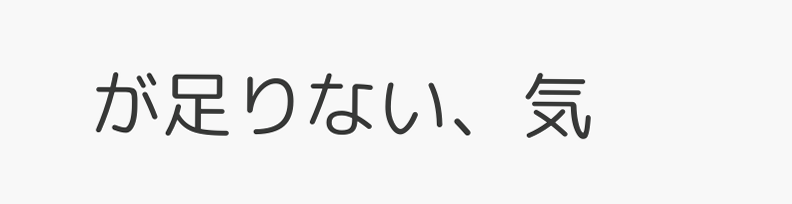が足りない、気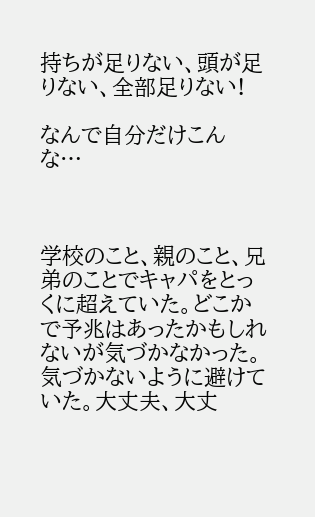持ちが足りない、頭が足りない、全部足りない!

なんで自分だけこんな…



学校のこと、親のこと、兄弟のことでキャパをとっくに超えていた。どこかで予兆はあったかもしれないが気づかなかった。気づかないように避けていた。大丈夫、大丈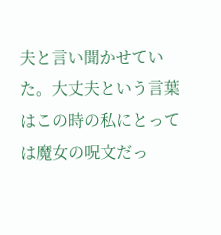夫と言い聞かせていた。大丈夫という言葉はこの時の私にとっては魔女の呪文だっ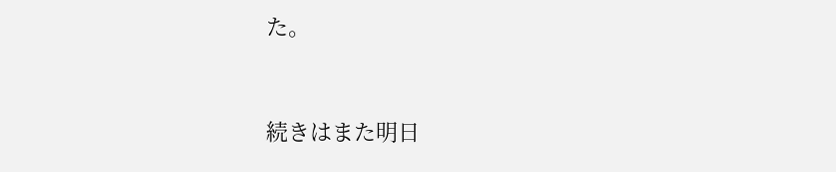た。



続きはまた明日